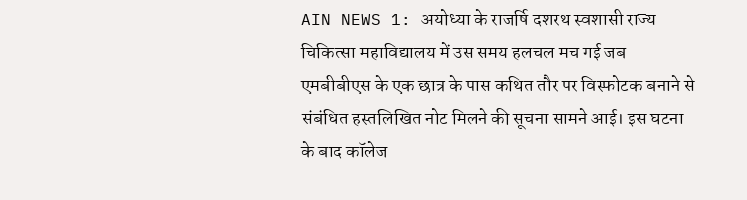AIN NEWS 1: अयोध्या के राजर्षि दशरथ स्वशासी राज्य चिकित्सा महाविद्यालय में उस समय हलचल मच गई जब एमबीबीएस के एक छात्र के पास कथित तौर पर विस्फोटक बनाने से संबंधित हस्तलिखित नोट मिलने की सूचना सामने आई। इस घटना के बाद कॉलेज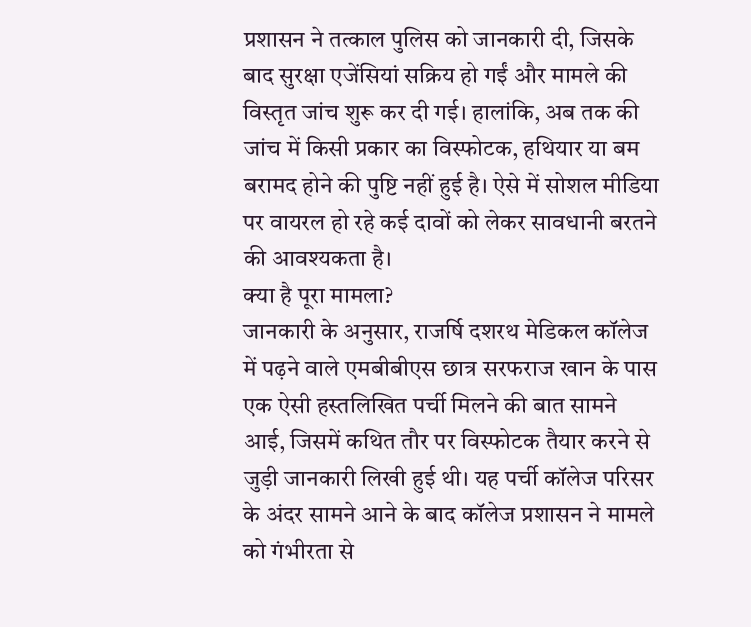प्रशासन ने तत्काल पुलिस को जानकारी दी, जिसके बाद सुरक्षा एजेंसियां सक्रिय हो गईं और मामले की विस्तृत जांच शुरू कर दी गई। हालांकि, अब तक की जांच में किसी प्रकार का विस्फोटक, हथियार या बम बरामद होने की पुष्टि नहीं हुई है। ऐसे में सोशल मीडिया पर वायरल हो रहे कई दावों को लेकर सावधानी बरतने की आवश्यकता है।
क्या है पूरा मामला?
जानकारी के अनुसार, राजर्षि दशरथ मेडिकल कॉलेज में पढ़ने वाले एमबीबीएस छात्र सरफराज खान के पास एक ऐसी हस्तलिखित पर्ची मिलने की बात सामने आई, जिसमें कथित तौर पर विस्फोटक तैयार करने से जुड़ी जानकारी लिखी हुई थी। यह पर्ची कॉलेज परिसर के अंदर सामने आने के बाद कॉलेज प्रशासन ने मामले को गंभीरता से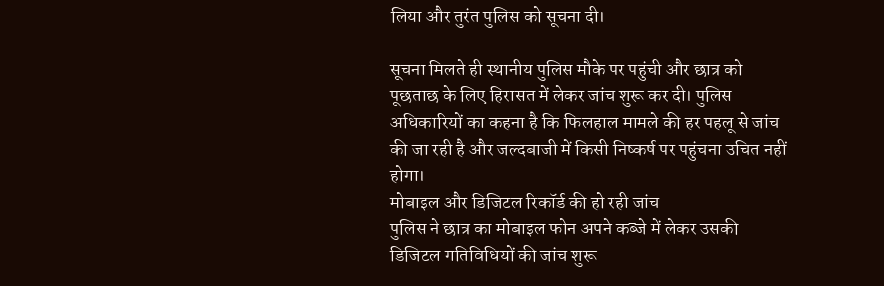लिया और तुरंत पुलिस को सूचना दी।

सूचना मिलते ही स्थानीय पुलिस मौके पर पहुंची और छात्र को पूछताछ के लिए हिरासत में लेकर जांच शुरू कर दी। पुलिस अधिकारियों का कहना है कि फिलहाल मामले की हर पहलू से जांच की जा रही है और जल्दबाजी में किसी निष्कर्ष पर पहुंचना उचित नहीं होगा।
मोबाइल और डिजिटल रिकॉर्ड की हो रही जांच
पुलिस ने छात्र का मोबाइल फोन अपने कब्जे में लेकर उसकी डिजिटल गतिविधियों की जांच शुरू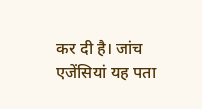कर दी है। जांच एजेंसियां यह पता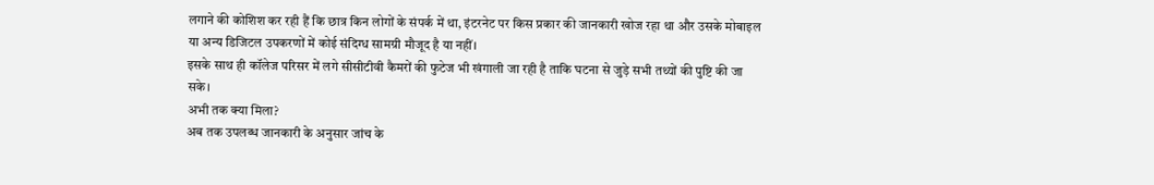लगाने की कोशिश कर रही हैं कि छात्र किन लोगों के संपर्क में था, इंटरनेट पर किस प्रकार की जानकारी खोज रहा था और उसके मोबाइल या अन्य डिजिटल उपकरणों में कोई संदिग्ध सामग्री मौजूद है या नहीं।
इसके साथ ही कॉलेज परिसर में लगे सीसीटीवी कैमरों की फुटेज भी खंगाली जा रही है ताकि घटना से जुड़े सभी तथ्यों की पुष्टि की जा सके।
अभी तक क्या मिला?
अब तक उपलब्ध जानकारी के अनुसार जांच के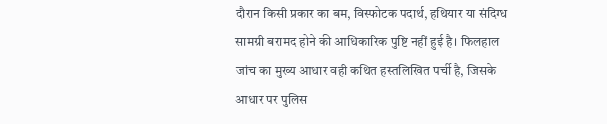दौरान किसी प्रकार का बम, विस्फोटक पदार्थ, हथियार या संदिग्ध सामग्री बरामद होने की आधिकारिक पुष्टि नहीं हुई है। फिलहाल जांच का मुख्य आधार वही कथित हस्तलिखित पर्ची है, जिसके आधार पर पुलिस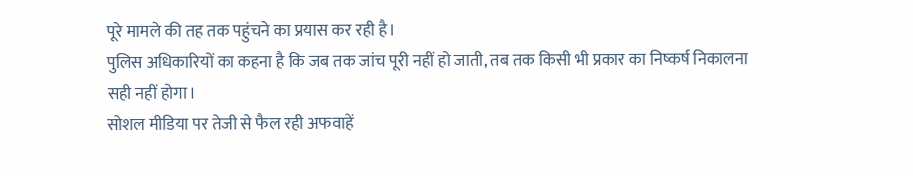पूरे मामले की तह तक पहुंचने का प्रयास कर रही है।
पुलिस अधिकारियों का कहना है कि जब तक जांच पूरी नहीं हो जाती, तब तक किसी भी प्रकार का निष्कर्ष निकालना सही नहीं होगा।
सोशल मीडिया पर तेजी से फैल रही अफवाहें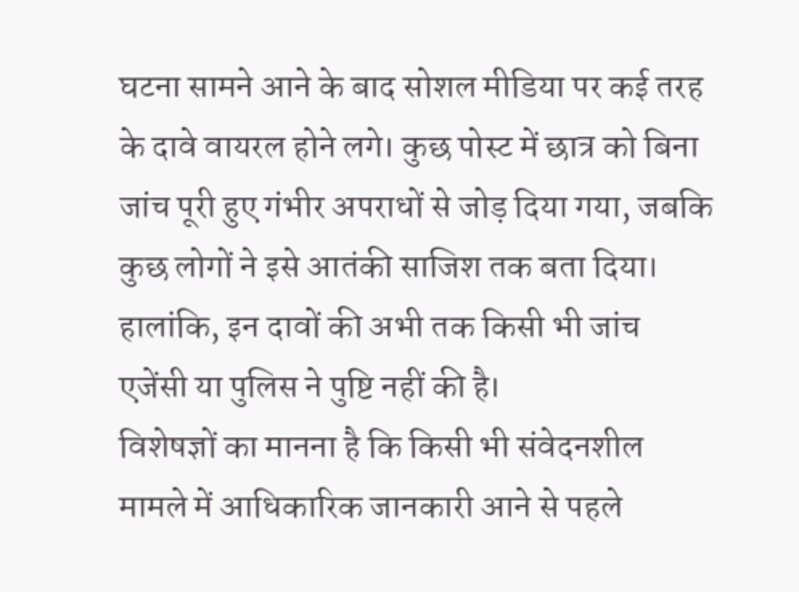घटना सामने आने के बाद सोशल मीडिया पर कई तरह के दावे वायरल होने लगे। कुछ पोस्ट में छात्र को बिना जांच पूरी हुए गंभीर अपराधों से जोड़ दिया गया, जबकि कुछ लोगों ने इसे आतंकी साजिश तक बता दिया। हालांकि, इन दावों की अभी तक किसी भी जांच एजेंसी या पुलिस ने पुष्टि नहीं की है।
विशेषज्ञों का मानना है कि किसी भी संवेदनशील मामले में आधिकारिक जानकारी आने से पहले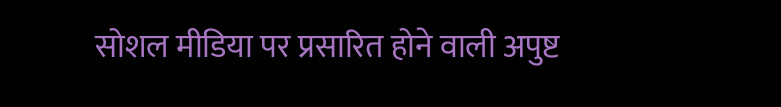सोशल मीडिया पर प्रसारित होने वाली अपुष्ट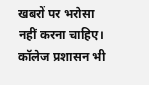खबरों पर भरोसा नहीं करना चाहिए।
कॉलेज प्रशासन भी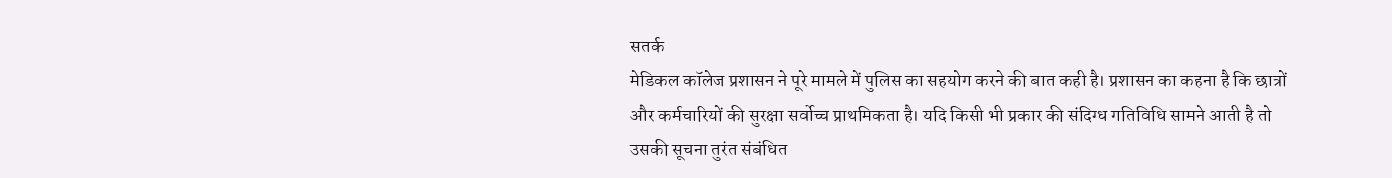सतर्क
मेडिकल कॉलेज प्रशासन ने पूरे मामले में पुलिस का सहयोग करने की बात कही है। प्रशासन का कहना है कि छात्रों और कर्मचारियों की सुरक्षा सर्वोच्च प्राथमिकता है। यदि किसी भी प्रकार की संदिग्ध गतिविधि सामने आती है तो उसकी सूचना तुरंत संबंधित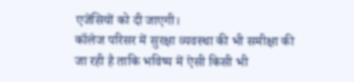एजेंसियों को दी जाएगी।
कॉलेज परिसर में सुरक्षा व्यवस्था की भी समीक्षा की जा रही है ताकि भविष्य में ऐसी किसी भी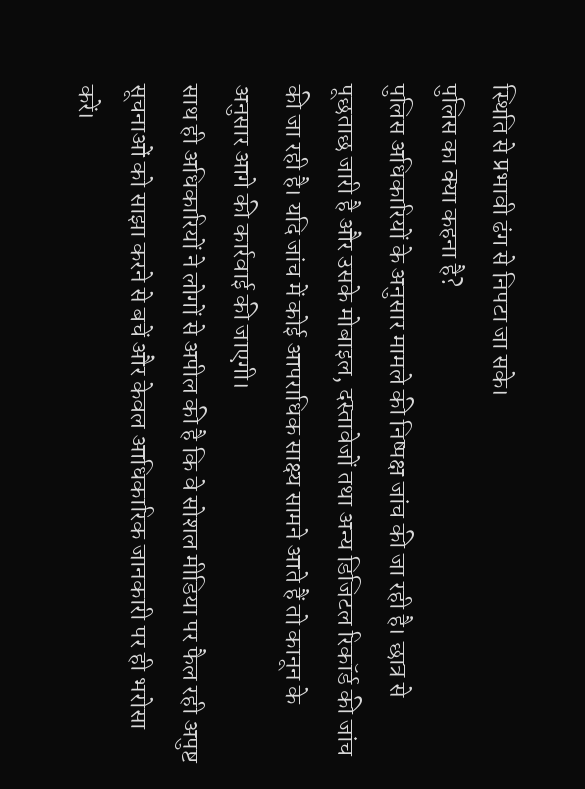स्थिति से प्रभावी ढंग से निपटा जा सके।
पुलिस का क्या कहना है?
पुलिस अधिकारियों के अनुसार मामले की निष्पक्ष जांच की जा रही है। छात्र से पूछताछ जारी है और उसके मोबाइल, दस्तावेजों तथा अन्य डिजिटल रिकॉर्ड की जांच की जा रही है। यदि जांच में कोई आपराधिक साक्ष्य सामने आते हैं तो कानून के अनुसार आगे की कार्रवाई की जाएगी।
साथ ही अधिकारियों ने लोगों से अपील की है कि वे सोशल मीडिया पर फैल रही अपुष्ट सूचनाओं को साझा करने से बचें और केवल आधिकारिक जानकारी पर ही भरोसा करें।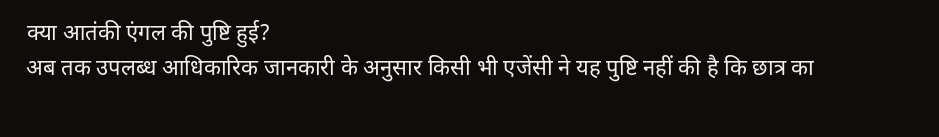क्या आतंकी एंगल की पुष्टि हुई?
अब तक उपलब्ध आधिकारिक जानकारी के अनुसार किसी भी एजेंसी ने यह पुष्टि नहीं की है कि छात्र का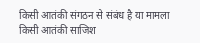किसी आतंकी संगठन से संबंध है या मामला किसी आतंकी साजिश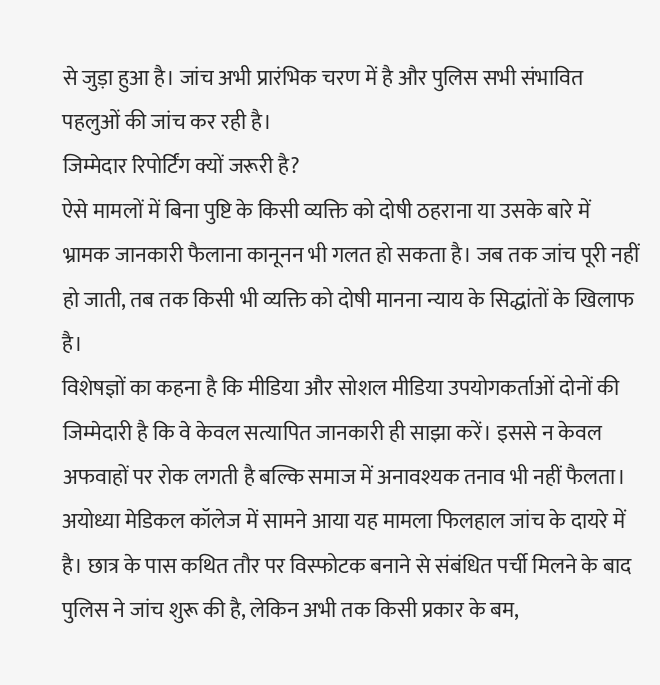से जुड़ा हुआ है। जांच अभी प्रारंभिक चरण में है और पुलिस सभी संभावित पहलुओं की जांच कर रही है।
जिम्मेदार रिपोर्टिंग क्यों जरूरी है?
ऐसे मामलों में बिना पुष्टि के किसी व्यक्ति को दोषी ठहराना या उसके बारे में भ्रामक जानकारी फैलाना कानूनन भी गलत हो सकता है। जब तक जांच पूरी नहीं हो जाती, तब तक किसी भी व्यक्ति को दोषी मानना न्याय के सिद्धांतों के खिलाफ है।
विशेषज्ञों का कहना है कि मीडिया और सोशल मीडिया उपयोगकर्ताओं दोनों की जिम्मेदारी है कि वे केवल सत्यापित जानकारी ही साझा करें। इससे न केवल अफवाहों पर रोक लगती है बल्कि समाज में अनावश्यक तनाव भी नहीं फैलता।
अयोध्या मेडिकल कॉलेज में सामने आया यह मामला फिलहाल जांच के दायरे में है। छात्र के पास कथित तौर पर विस्फोटक बनाने से संबंधित पर्ची मिलने के बाद पुलिस ने जांच शुरू की है, लेकिन अभी तक किसी प्रकार के बम,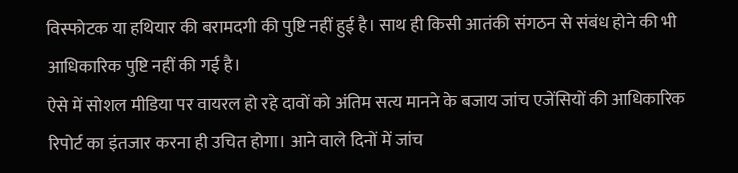विस्फोटक या हथियार की बरामदगी की पुष्टि नहीं हुई है। साथ ही किसी आतंकी संगठन से संबंध होने की भी आधिकारिक पुष्टि नहीं की गई है।
ऐसे में सोशल मीडिया पर वायरल हो रहे दावों को अंतिम सत्य मानने के बजाय जांच एजेंसियों की आधिकारिक रिपोर्ट का इंतजार करना ही उचित होगा। आने वाले दिनों में जांच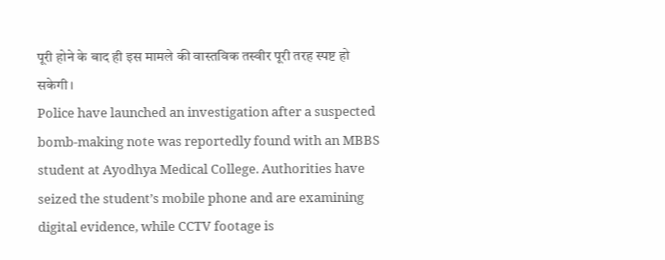पूरी होने के बाद ही इस मामले की वास्तविक तस्वीर पूरी तरह स्पष्ट हो सकेगी।
Police have launched an investigation after a suspected bomb-making note was reportedly found with an MBBS student at Ayodhya Medical College. Authorities have seized the student’s mobile phone and are examining digital evidence, while CCTV footage is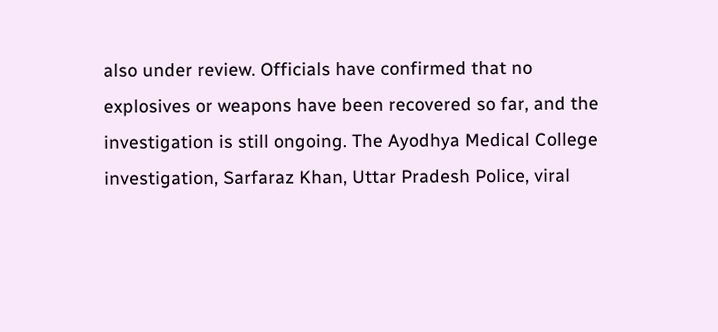also under review. Officials have confirmed that no explosives or weapons have been recovered so far, and the investigation is still ongoing. The Ayodhya Medical College investigation, Sarfaraz Khan, Uttar Pradesh Police, viral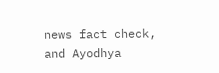news fact check, and Ayodhya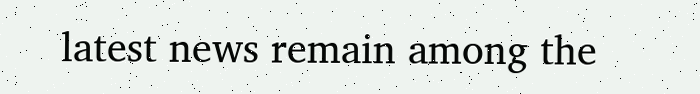latest news remain among the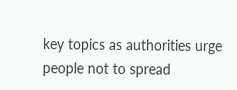key topics as authorities urge people not to spread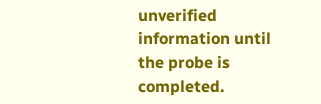unverified information until the probe is completed.